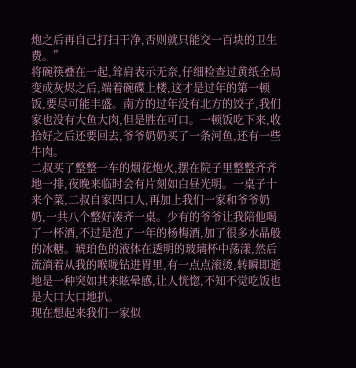炮之后再自己打扫干净,否则就只能交一百块的卫生费。”
将碗筷叠在一起,耸肩表示无奈,仔细检查过黄纸全局变成灰烬之后,端着碗碟上楼,这才是过年的第一顿饭,要尽可能丰盛。南方的过年没有北方的饺子,我们家也没有大鱼大肉,但是胜在可口。一顿饭吃下来,收拾好之后还要回去,爷爷奶奶买了一条河鱼,还有一些牛肉。
二叔买了整整一车的烟花炮火,摆在院子里整整齐齐地一排,夜晚来临时会有片刻如白昼光明。一桌子十来个菜,二叔自家四口人,再加上我们一家和爷爷奶奶,一共八个整好凑齐一桌。少有的爷爷让我陪他喝了一杯酒,不过是泡了一年的杨梅酒,加了很多水晶般的冰糖。琥珀色的液体在透明的玻璃杯中荡漾,然后流淌着从我的喉咙钻进胃里,有一点点滚烫,转瞬即逝地是一种突如其来眩晕感,让人恍惚,不知不觉吃饭也是大口大口地扒。
现在想起来我们一家似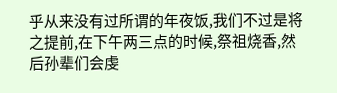乎从来没有过所谓的年夜饭,我们不过是将之提前,在下午两三点的时候,祭祖烧香,然后孙辈们会虔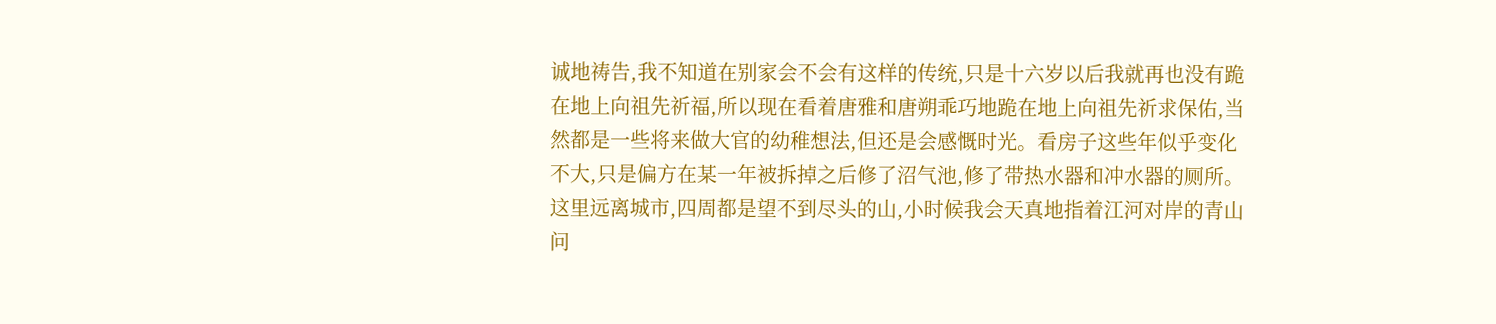诚地祷告,我不知道在别家会不会有这样的传统,只是十六岁以后我就再也没有跪在地上向祖先祈福,所以现在看着唐雅和唐朔乖巧地跪在地上向祖先祈求保佑,当然都是一些将来做大官的幼稚想法,但还是会感慨时光。看房子这些年似乎变化不大,只是偏方在某一年被拆掉之后修了沼气池,修了带热水器和冲水器的厕所。
这里远离城市,四周都是望不到尽头的山,小时候我会天真地指着江河对岸的青山问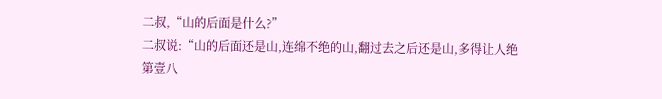二叔,“山的后面是什么?”
二叔说:“山的后面还是山,连绵不绝的山,翻过去之后还是山,多得让人绝
第壹八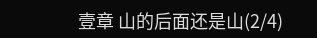壹章 山的后面还是山(2/4)